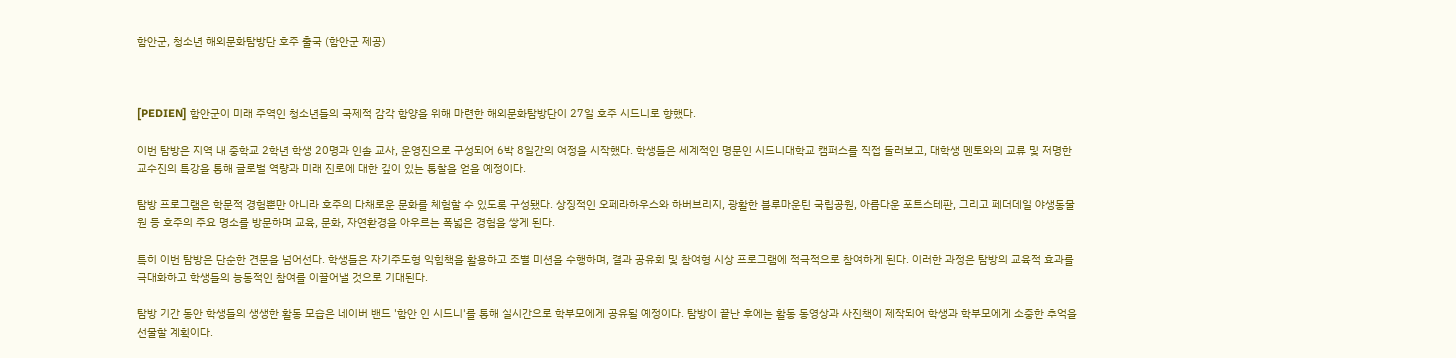함안군, 청소년 해외문화탐방단 호주 출국 (함안군 제공)



[PEDIEN] 함안군이 미래 주역인 청소년들의 국제적 감각 함양을 위해 마련한 해외문화탐방단이 27일 호주 시드니로 향했다.

이번 탐방은 지역 내 중학교 2학년 학생 20명과 인솔 교사, 운영진으로 구성되어 6박 8일간의 여정을 시작했다. 학생들은 세계적인 명문인 시드니대학교 캠퍼스를 직접 둘러보고, 대학생 멘토와의 교류 및 저명한 교수진의 특강을 통해 글로벌 역량과 미래 진로에 대한 깊이 있는 통찰을 얻을 예정이다.

탐방 프로그램은 학문적 경험뿐만 아니라 호주의 다채로운 문화를 체험할 수 있도록 구성됐다. 상징적인 오페라하우스와 하버브리지, 광활한 블루마운틴 국립공원, 아름다운 포트스테판, 그리고 페더데일 야생동물원 등 호주의 주요 명소를 방문하며 교육, 문화, 자연환경을 아우르는 폭넓은 경험을 쌓게 된다.

특히 이번 탐방은 단순한 견문을 넘어선다. 학생들은 자기주도형 익힘책을 활용하고 조별 미션을 수행하며, 결과 공유회 및 참여형 시상 프로그램에 적극적으로 참여하게 된다. 이러한 과정은 탐방의 교육적 효과를 극대화하고 학생들의 능동적인 참여를 이끌어낼 것으로 기대된다.

탐방 기간 동안 학생들의 생생한 활동 모습은 네이버 밴드 '함안 인 시드니'를 통해 실시간으로 학부모에게 공유될 예정이다. 탐방이 끝난 후에는 활동 동영상과 사진책이 제작되어 학생과 학부모에게 소중한 추억을 선물할 계획이다.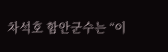차석호 함안군수는 “이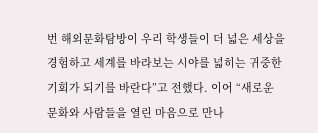번 해외문화탐방이 우리 학생들이 더 넓은 세상을 경험하고 세계를 바라보는 시야를 넓히는 귀중한 기회가 되기를 바란다”고 전했다. 이어 “새로운 문화와 사람들을 열린 마음으로 만나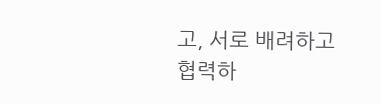고, 서로 배려하고 협력하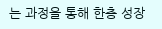는 과정을 통해 한층 성장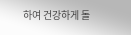하여 건강하게 돌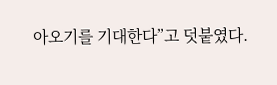아오기를 기대한다”고 덧붙였다.